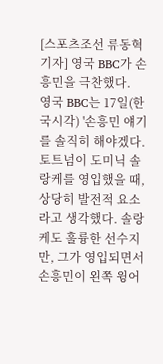[스포츠조선 류동혁 기자] 영국 BBC가 손흥민을 극찬했다.
영국 BBC는 17일(한국시각) '손흥민 얘기를 솔직히 해야겠다. 토트넘이 도미닉 솔랑케를 영입했을 때, 상당히 발전적 요소라고 생각했다. 솔랑케도 훌륭한 선수지만, 그가 영입되면서 손흥민이 왼쪽 윙어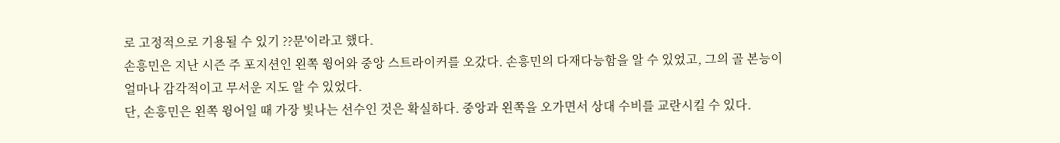로 고정적으로 기용될 수 있기 ??문'이라고 했다.
손흥민은 지난 시즌 주 포지션인 왼쪽 윙어와 중앙 스트라이커를 오갔다. 손흥민의 다재다능함을 알 수 있었고, 그의 골 본능이 얼마나 감각적이고 무서운 지도 알 수 있었다.
단, 손흥민은 왼쪽 윙어일 때 가장 빛나는 선수인 것은 확실하다. 중앙과 왼쪽을 오가면서 상대 수비를 교란시킬 수 있다.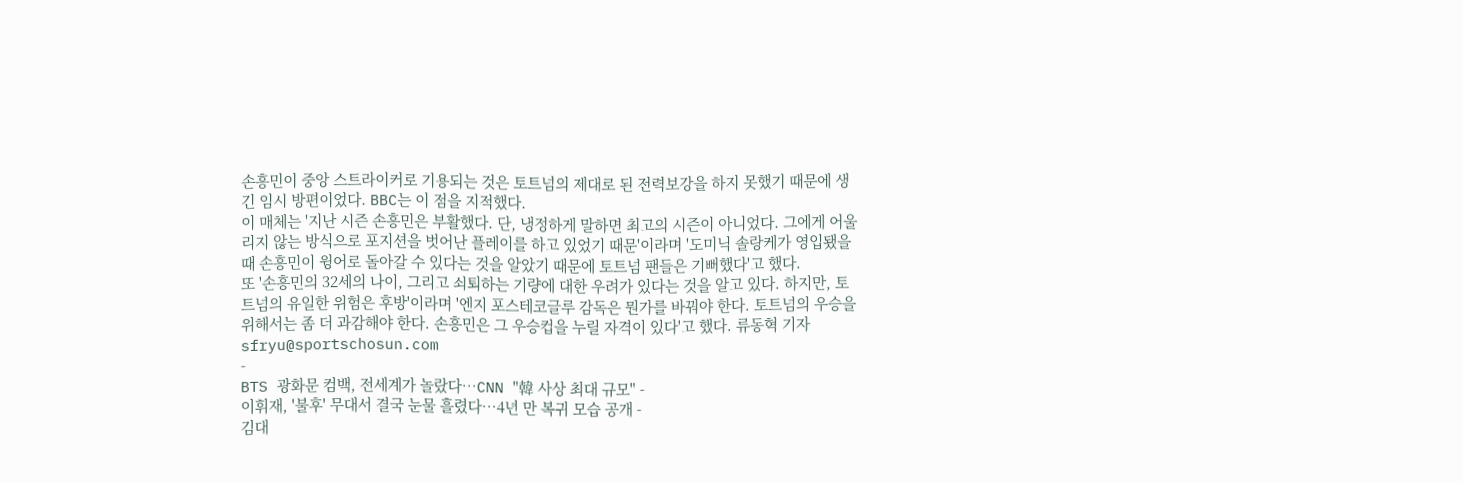손흥민이 중앙 스트라이커로 기용되는 것은 토트넘의 제대로 된 전력보강을 하지 못했기 때문에 생긴 임시 방편이었다. BBC는 이 점을 지적했다.
이 매체는 '지난 시즌 손흥민은 부활했다. 단, 냉정하게 말하면 최고의 시즌이 아니었다. 그에게 어울리지 않는 방식으로 포지션을 벗어난 플레이를 하고 있었기 때문'이라며 '도미닉 솔랑케가 영입됐을 때 손흥민이 윙어로 돌아갈 수 있다는 것을 알았기 때문에 토트넘 팬들은 기뻐했다'고 했다.
또 '손흥민의 32세의 나이, 그리고 쇠퇴하는 기량에 대한 우려가 있다는 것을 알고 있다. 하지만, 토트넘의 유일한 위험은 후방'이라며 '엔지 포스테코글루 감독은 뭔가를 바꿔야 한다. 토트넘의 우승을 위해서는 좀 더 과감해야 한다. 손흥민은 그 우승컵을 누릴 자격이 있다'고 했다. 류동혁 기자 sfryu@sportschosun.com
-
BTS 광화문 컴백, 전세계가 놀랐다…CNN "韓 사상 최대 규모" -
이휘재, '불후' 무대서 결국 눈물 흘렸다…4년 만 복귀 모습 공개 -
김대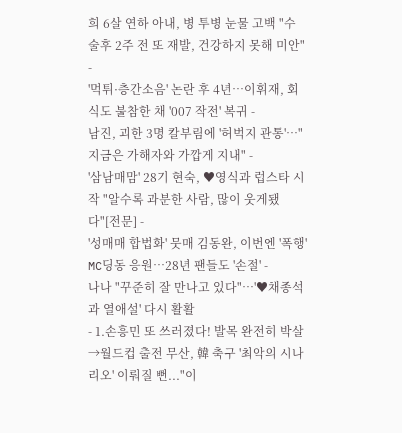희 6살 연하 아내, 병 투병 눈물 고백 "수술후 2주 전 또 재발, 건강하지 못해 미안" -
'먹튀·층간소음' 논란 후 4년…이휘재, 회식도 불참한 채 '007 작전' 복귀 -
남진, 괴한 3명 칼부림에 '허벅지 관통'…"지금은 가해자와 가깝게 지내" -
'삼남매맘' 28기 현숙, ♥영식과 럽스타 시작 "알수록 과분한 사람, 많이 웃게됐다"[전문] -
'성매매 합법화' 뭇매 김동완, 이번엔 '폭행' MC딩동 응원…28년 팬들도 '손절' -
나나 "꾸준히 잘 만나고 있다"…'♥채종석과 열애설' 다시 활활
- 1.손흥민 또 쓰러졌다! 발목 완전히 박살→월드컵 출전 무산, 韓 축구 '최악의 시나리오' 이뤄질 뻔..."이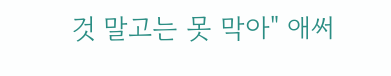것 말고는 못 막아" 애써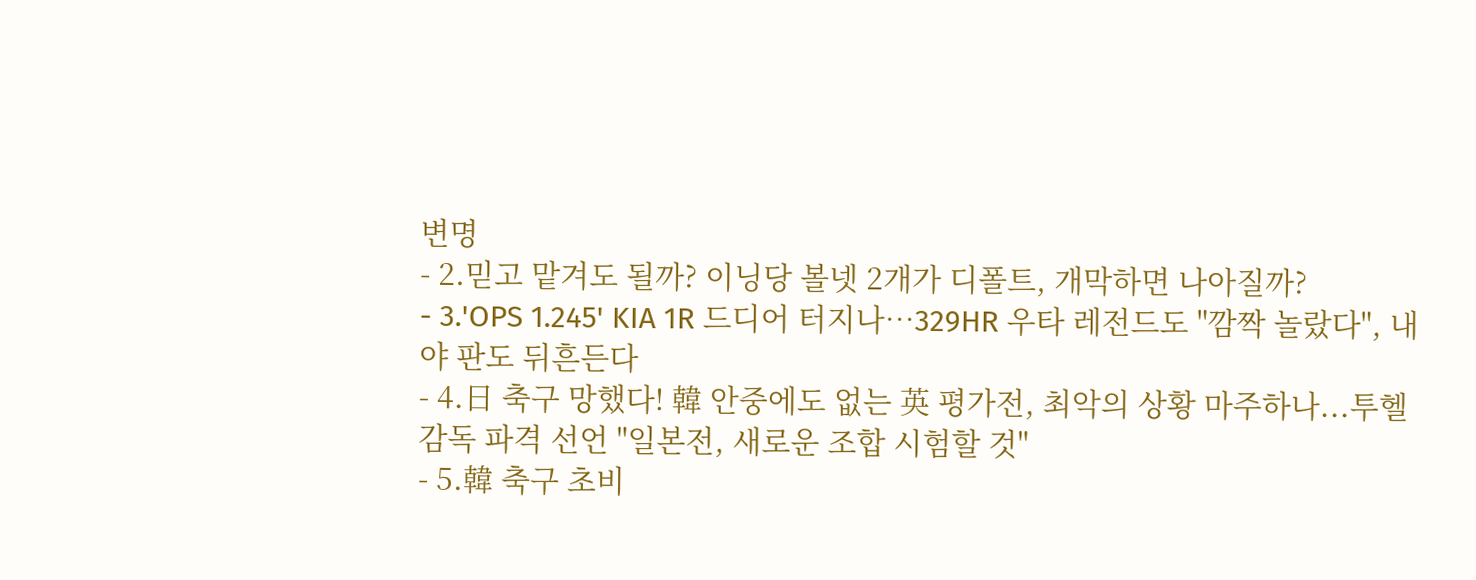변명
- 2.믿고 맡겨도 될까? 이닝당 볼넷 2개가 디폴트, 개막하면 나아질까?
- 3.'OPS 1.245' KIA 1R 드디어 터지나…329HR 우타 레전드도 "깜짝 놀랐다", 내야 판도 뒤흔든다
- 4.日 축구 망했다! 韓 안중에도 없는 英 평가전, 최악의 상황 마주하나...투헬 감독 파격 선언 "일본전, 새로운 조합 시험할 것"
- 5.韓 축구 초비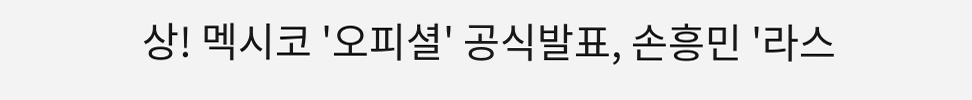상! 멕시코 '오피셜' 공식발표, 손흥민 '라스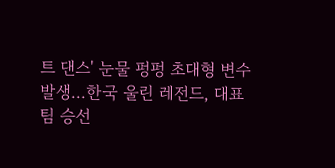트 댄스' 눈물 펑펑 초대형 변수 발생...한국 울린 레전드, 대표팀 승선